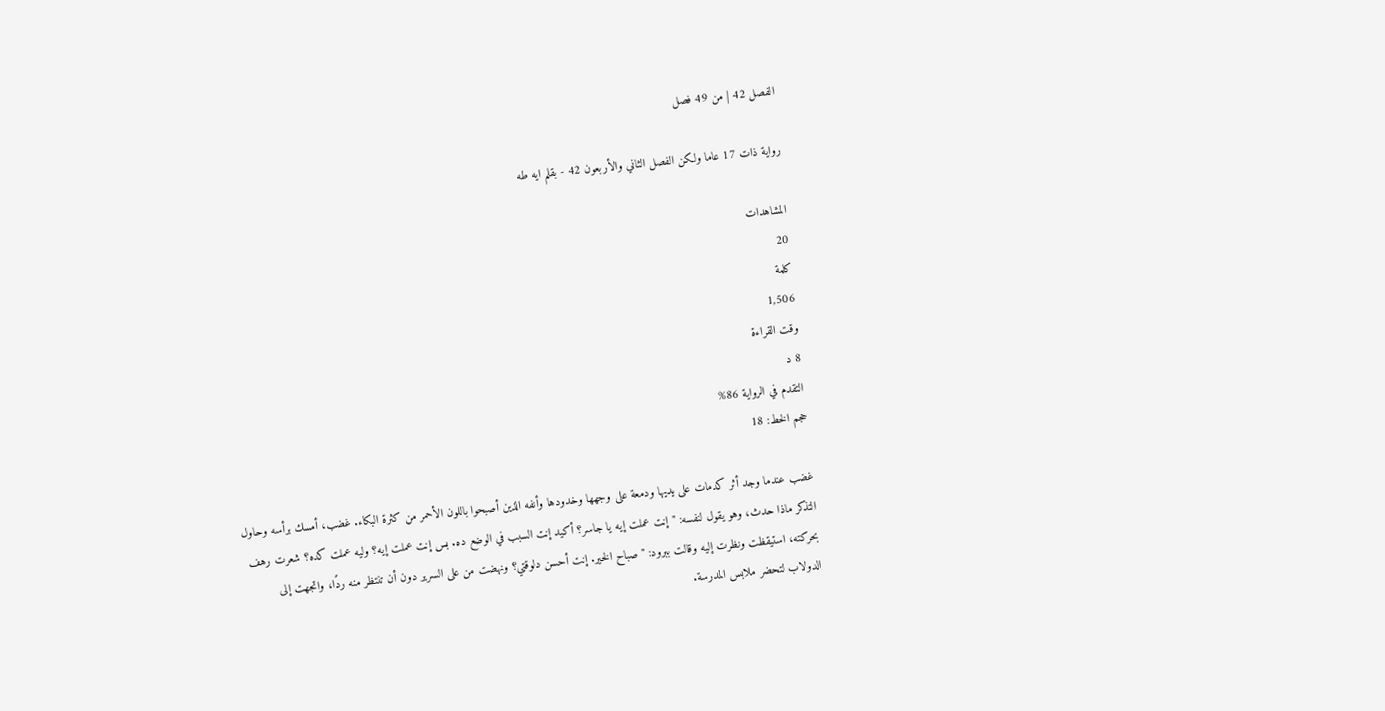الفصل 42 | من 49 فصل

رواية ذات 17 عاما ولكن الفصل الثاني والأربعون 42 - بقلم ايه طه

المشاهدات
20
كلمة
1,506
وقت القراءة
8 د
التقدم في الرواية 86%
حجم الخط: 18

غضب عندما وجد أثر كدمات على يديها ودمعة على وجهها وخدودها وأنفه الذين أصبحوا باللون الأحمر من كثرة البكاء. غضب، أمسك برأسه وحاول التذكر ماذا حدث، وهو يقول لنفسه: "إنت عملت إيه يا جاسر؟ أكيد إنت السبب في الوضع ده. بس إنت عملت إيه؟ وليه عملت كده؟ شعرت رهف بحركته، استيقظت ونظرت إليه وقالت ببرود: "صباح الخير. إنت أحسن دلوقتي؟ ونهضت من على السرير دون أن تنتظر منه ردًا، واتجهت إلى الدولاب لتحضر ملابس المدرسة.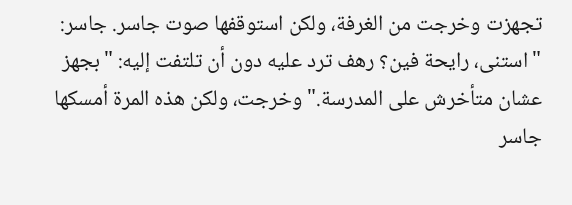تجهزت وخرجت من الغرفة، ولكن استوقفها صوت جاسر. جاسر: "استنى، رايحة فين؟ رهف ترد عليه دون أن تلتفت إليه: "بجهز عشان متأخرش على المدرسة." وخرجت، ولكن هذه المرة أمسكها جاسر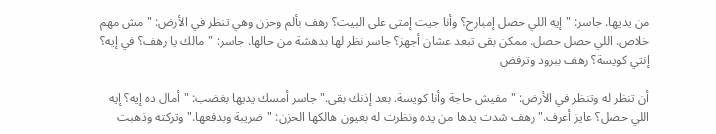من يديها. جاسر: "إيه اللي حصل إمبارح؟ وأنا جيت إمتى على البيت؟ رهف بألم وحزن وهي تنظر في الأرض: "مش مهم خلاص. اللي حصل حصل. ممكن بقى تبعد عشان أجهز؟ جاسر نظر لها بدهشة من حالها. جاسر: "مالك يا رهف؟ في إيه؟ إنتي كويسة؟ رهف ببرود وترفض

أن تنظر له وتنظر في الأرض: "مفيش حاجة وأنا كويسة. بعد إذنك بقى." جاسر أمسك يديها بغضب: "أمال ده إيه؟ إيه اللي حصل؟ عايز أعرف." رهف شدت يدها من يده ونظرت له بعيون هالكها الحزن: "ضريبة وبدفعها." وتركته وذهبت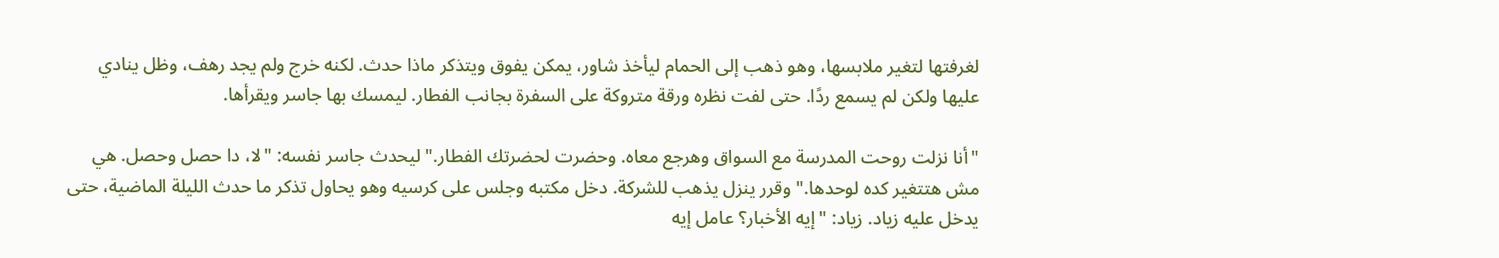لغرفتها لتغير ملابسها، وهو ذهب إلى الحمام ليأخذ شاور، يمكن يفوق ويتذكر ماذا حدث. لكنه خرج ولم يجد رهف، وظل ينادي عليها ولكن لم يسمع ردًا. حتى لفت نظره ورقة متروكة على السفرة بجانب الفطار. ليمسك بها جاسر ويقرأها.

"أنا نزلت روحت المدرسة مع السواق وهرجع معاه. وحضرت لحضرتك الفطار." ليحدث جاسر نفسه: "لا، دا حصل وحصل. هي مش هتتغير كده لوحدها." وقرر ينزل يذهب للشركة. دخل مكتبه وجلس على كرسيه وهو يحاول تذكر ما حدث الليلة الماضية، حتى يدخل عليه زياد. زياد: "إيه الأخبار؟ عامل إيه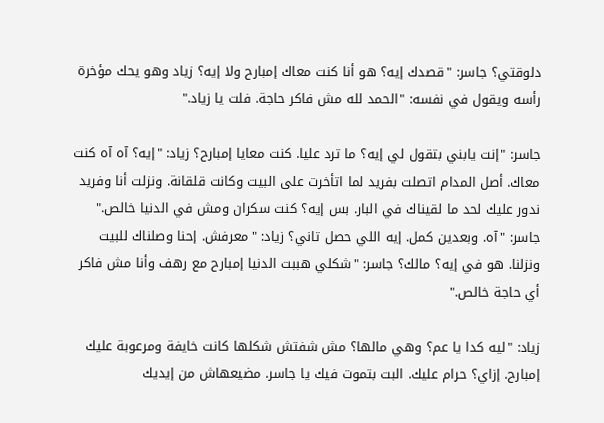دلوقتي؟ جاسر: "قصدك إيه؟ هو أنا كنت معاك إمبارح ولا إيه؟ زياد وهو يحك مؤخرة رأسه ويقول في نفسه: "الحمد لله مش فاكر حاجة. فلت يا زياد."

جاسر: "إنت يابني بتقول لي إيه؟ ما ترد عليا. كنت معايا إمبارح؟ زياد: "إيه؟ آه آه كنت معاك. أصل المدام اتصلت بفريد لما اتأخرت على البيت وكانت قلقانة. ونزلت أنا وفريد ندور عليك لحد ما لقيناك في البار. بس إيه؟ كنت سكران ومش في الدنيا خالص." جاسر: "آه. وبعدين كمل. إيه اللي حصل تاني؟ زياد: "معرفش. إحنا وصلناك للبيت ونزلنا. هو في إيه؟ مالك؟ جاسر: "شكلي هببت الدنيا إمبارح مع رهف وأنا مش فاكر أي حاجة خالص."

زياد: "ليه كدا يا عم؟ وهي مالها؟ مش شفتش شكلها كانت خايفة ومرعوبة عليك إمبارح. إزاي؟ حرام عليك. البت بتموت فيك يا جاسر. مضيعهاش من إيديك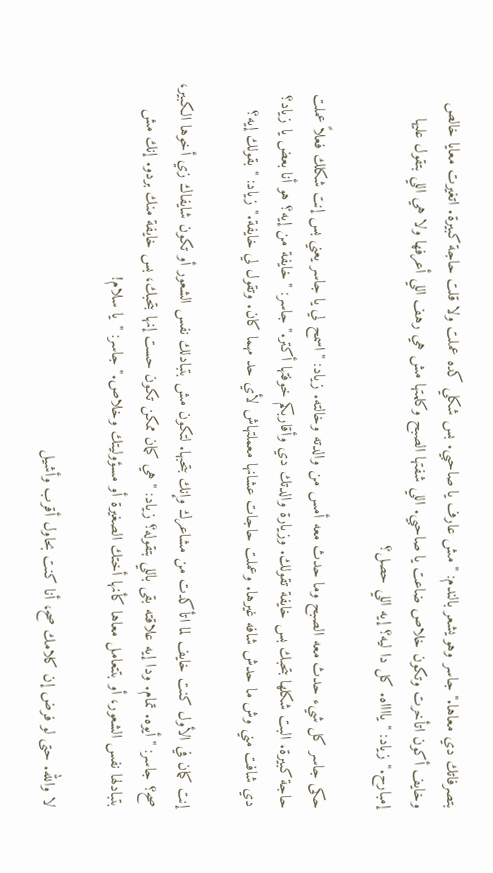بتصرفاتك دي معاها." جاسر وهو يشعر بالندم: "مش عارف يا صاحبي. بس شكلي كده عملت ولا قلت حاجة كبيرة. اتغيرت معايا خالص وخايف أكون اتأخرت وتكون خلاص ضاعت يا صاحبي. اللي شفتها الصبح وكلمتها مش هي رهف اللي أعرفها ولا هي اللي بتقول عليها إمبارح." زياد: "يااااه. كل دا ليه؟ إيه اللي حصل؟

حكى جاسر كل شيء حدث معه الصبح وما حدث معه أمس من والدته وخالته. زياد: "اسمح لي يا جاسر يعني بس إنت شكلك فعلاً عملت حاجة كبيرة. البت شكلها بتحبك بس خايفة تقولك. وزيارة والدتك دي وأقاربكم خوفتها أكتر." جاسر: "خايفة من إيه؟ هو أنا بعض يا زياد؟ دي شافت مني وش ما حدش شافه غيرها. وعملت حاجات عشانها معملتهاش لأي حد مهما كان. وتقول لي خايفة." زياد: "بقولك إيه؟

إنت كمان في الأول كنت خايف لما اتأكدت من مشاعرك وإنك بتحبها. لتكون مش بتبادلك نفس الشعور أو تكون شايفاك زي أخوها الكبير، صح؟ جاسر: "أيوه. تمام. ودا إيه علاقته بقى باللي بتقوله؟ زياد: "هي كمان ممكن تكون حست إنها بتحبك، بس خايفة منك بردو. إنك مش بتبادلها نفس الشعور، أو بتتعامل معاها كأنها أختك الصغيرة أو مسؤوليتك وخلاص." جاسر: "يا سلام!

لا والله. حتى لو فرض إن كلامك صح، أنا كنت بحاول أقرب وأشيل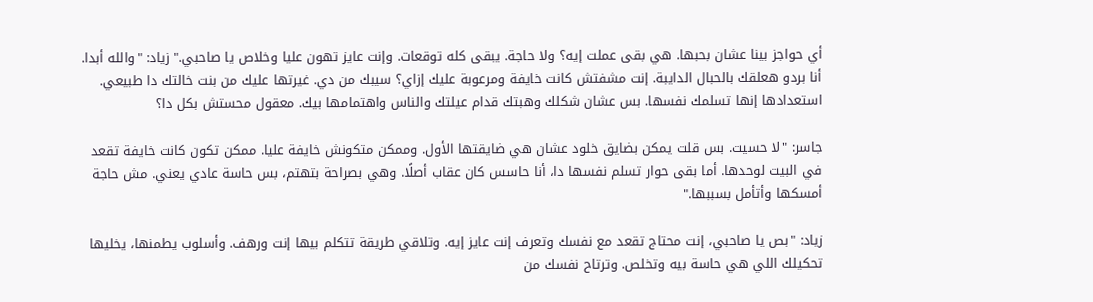أي حواجز بينا عشان بحبها. هي بقى عملت إيه؟ ولا حاجة. يبقى كله توقعات. وإنت عايز تهون عليا وخلاص يا صاحبي." زياد: "والله أبدا. أنا بردو هعلقك بالحبال الدايبة. إنت مشفتش كانت خايفة ومرعوبة عليك إزاي؟ سيبك من دي. غيرتها عليك من بنت خالتك دا طبيعي. استعدادها إنها تسلمك نفسها. بس عشان شكلك وهبتك قدام عيلتك والناس واهتمامها بيك. معقول محستش بكل دا؟

جاسر: "لا حسيت. بس قلت يمكن بضايق خلود عشان هي ضايقتها الأول. وممكن متكونش خايفة عليا. ممكن تكون كانت خايفة تقعد في البيت لوحدها. أما بقى حوار تسلم نفسها دا، أنا حاسس كان عقاب أصلًا. وهي بصراحة بتهتم، بس حاسة عادي يعني. مش حاجة أمسكها وأتأمل بسببها."

زياد: "بص يا صاحبي، إنت محتاج تقعد مع نفسك وتعرف إنت عايز إيه. وتلاقي طريقة تتكلم بيها إنت ورهف. وأسلوب يطمنها، يخليها تحكيلك اللي هي حاسة بيه وتخلص. وترتاح نفسك من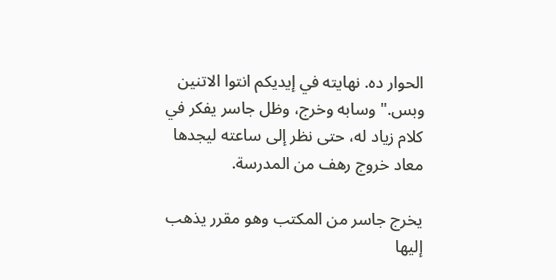الحوار ده. نهايته في إيديكم انتوا الاتنين وبس." وسابه وخرج، وظل جاسر يفكر في كلام زياد له، حتى نظر إلى ساعته ليجدها معاد خروج رهف من المدرسة.

يخرج جاسر من المكتب وهو مقرر يذهب إليها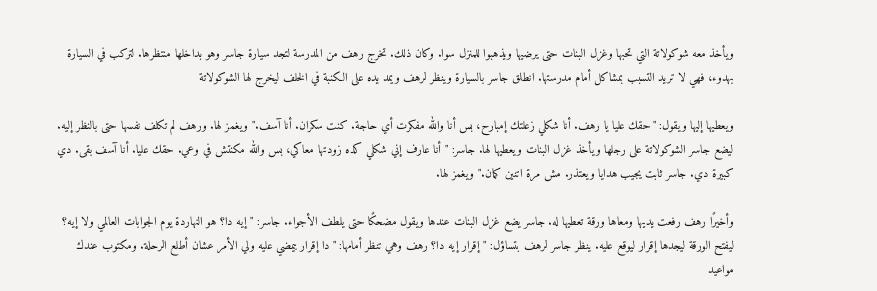ويأخذ معه شوكولاتة التي تحبها وغزل البنات حتى يرضيها ويذهبوا للمنزل سوا. وكان ذلك. تخرج رهف من المدرسة لتجد سيارة جاسر وهو بداخلها منتظرها. لتركب في السيارة بهدوء، فهي لا تريد التسبب بمشاكل أمام مدرستها. انطلق جاسر بالسيارة وينظر لرهف ويمد يده على الكنبة في الخلف ليخرج لها الشوكولاتة

ويعطيها إليها ويقول: "حقك عليا يا رهف. أنا شكلي زعلتك إمبارح، بس أنا والله مفكرت أي حاجة. كنت سكران. أنا آسف." ويغمز لها. ورهف لم تكلف نفسها حتى بالنظر إليه. ليضع جاسر الشوكولاتة على رجلها ويأخذ غزل البنات ويعطيها لها. جاسر: "أنا عارف إني شكلي كده زودتها معاكي، بس والله مكنتش في وعي. حقك عليا. أنا آسف بقى. دي كبيرة دي. جاسر ثابت يجيب هدايا ويعتذر. مش مرة اتنين كمان." ويغمز لها.

وأخيرًا رهف رفعت يديها ومعاها ورقة تعطيها له. جاسر يضع غزل البنات عندها ويقول مضحكًا حتى يلطف الأجواء. جاسر: "إيه دا؟ هو النهاردة يوم الجوابات العالمي ولا إيه؟ ليفتح الورقة ليجدها إقرار ليوقع عليه. ينظر جاسر لرهف بتساؤل: "إقرار إيه دا؟ رهف وهي تنظر أمامها: "دا إقرار بيمضي عليه ولي الأمر عشان أطلع الرحلة. ومكتوب عندك مواعيد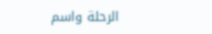الرحلة واسم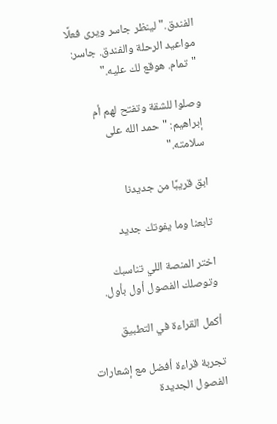الفندق." لينظر جاسر ويرى فعلًا مواعيد الرحلة والفندق. جاسر: "تمام. هوقع لك عليه."

وصلوا للشقة وتفتح لهم أم إبراهيم: "حمد الله على سلامته."

ابق قريبًا من جديدنا

تابعنا وما يفوتك جديد

اختر المنصة اللي تناسبك وتوصلك الفصول أول بأول.

أكمل القراءة في التطبيق

تجربة قراءة أفضل مع إشعارات الفصول الجديدة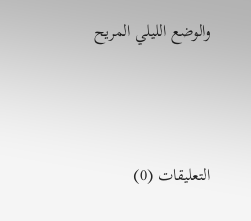والوضع الليلي المريح



التعليقات (0)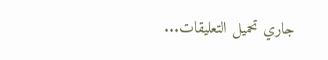جاري تحميل التعليقات...